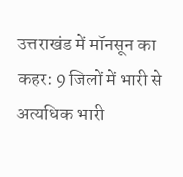उत्तराखंड में मॉनसून का कहर: 9 जिलों में भारी से अत्यधिक भारी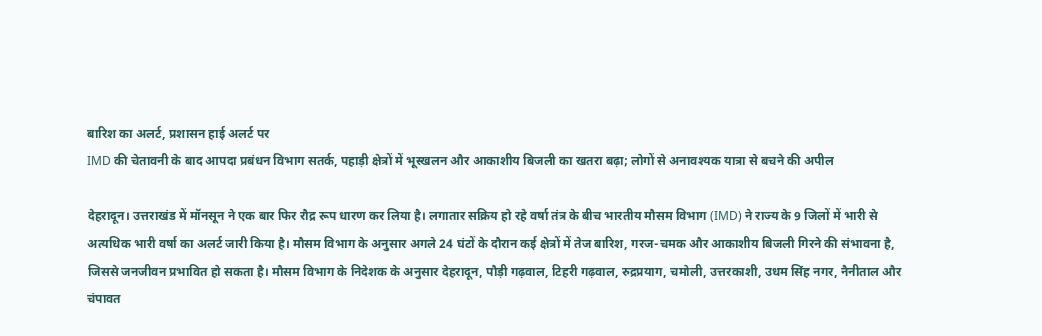बारिश का अलर्ट, प्रशासन हाई अलर्ट पर
IMD की चेतावनी के बाद आपदा प्रबंधन विभाग सतर्क, पहाड़ी क्षेत्रों में भूस्खलन और आकाशीय बिजली का खतरा बढ़ा; लोगों से अनावश्यक यात्रा से बचने की अपील

देहरादून। उत्तराखंड में मॉनसून ने एक बार फिर रौद्र रूप धारण कर लिया है। लगातार सक्रिय हो रहे वर्षा तंत्र के बीच भारतीय मौसम विभाग (IMD) ने राज्य के 9 जिलों में भारी से अत्यधिक भारी वर्षा का अलर्ट जारी किया है। मौसम विभाग के अनुसार अगले 24 घंटों के दौरान कई क्षेत्रों में तेज बारिश, गरज-चमक और आकाशीय बिजली गिरने की संभावना है, जिससे जनजीवन प्रभावित हो सकता है। मौसम विभाग के निदेशक के अनुसार देहरादून, पौड़ी गढ़वाल, टिहरी गढ़वाल, रुद्रप्रयाग, चमोली, उत्तरकाशी, उधम सिंह नगर, नैनीताल और चंपावत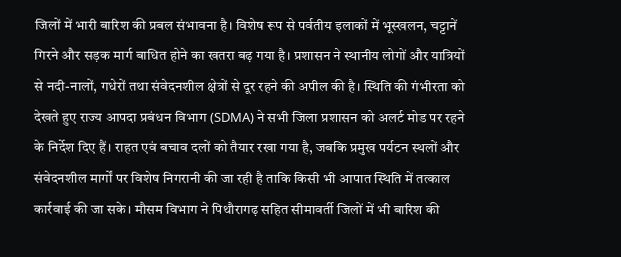जिलों में भारी बारिश की प्रबल संभावना है। विशेष रूप से पर्वतीय इलाकों में भूस्खलन, चट्टानें गिरने और सड़क मार्ग बाधित होने का खतरा बढ़ गया है। प्रशासन ने स्थानीय लोगों और यात्रियों से नदी-नालों, गधेरों तथा संवेदनशील क्षेत्रों से दूर रहने की अपील की है। स्थिति की गंभीरता को देखते हुए राज्य आपदा प्रबंधन विभाग (SDMA) ने सभी जिला प्रशासन को अलर्ट मोड पर रहने के निर्देश दिए हैं। राहत एवं बचाव दलों को तैयार रखा गया है, जबकि प्रमुख पर्यटन स्थलों और संवेदनशील मार्गों पर विशेष निगरानी की जा रही है ताकि किसी भी आपात स्थिति में तत्काल कार्रवाई की जा सके। मौसम विभाग ने पिथौरागढ़ सहित सीमावर्ती जिलों में भी बारिश की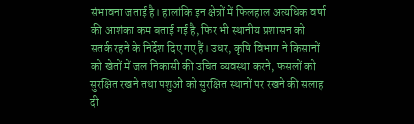संभावना जताई है। हालांकि इन क्षेत्रों में फिलहाल अत्यधिक वर्षा की आशंका कम बताई गई है, फिर भी स्थानीय प्रशासन को सतर्क रहने के निर्देश दिए गए हैं। उधर, कृषि विभाग ने किसानों को खेतों में जल निकासी की उचित व्यवस्था करने, फसलों को सुरक्षित रखने तथा पशुओं को सुरक्षित स्थानों पर रखने की सलाह दी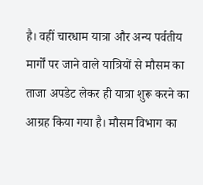है। वहीं चारधाम यात्रा और अन्य पर्वतीय मार्गों पर जाने वाले यात्रियों से मौसम का ताजा अपडेट लेकर ही यात्रा शुरू करने का आग्रह किया गया है। मौसम विभाग का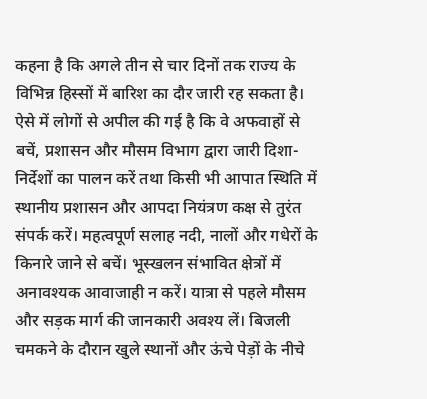कहना है कि अगले तीन से चार दिनों तक राज्य के विभिन्न हिस्सों में बारिश का दौर जारी रह सकता है। ऐसे में लोगों से अपील की गई है कि वे अफवाहों से बचें, प्रशासन और मौसम विभाग द्वारा जारी दिशा-निर्देशों का पालन करें तथा किसी भी आपात स्थिति में स्थानीय प्रशासन और आपदा नियंत्रण कक्ष से तुरंत संपर्क करें। महत्वपूर्ण सलाह नदी, नालों और गधेरों के किनारे जाने से बचें। भूस्खलन संभावित क्षेत्रों में अनावश्यक आवाजाही न करें। यात्रा से पहले मौसम और सड़क मार्ग की जानकारी अवश्य लें। बिजली चमकने के दौरान खुले स्थानों और ऊंचे पेड़ों के नीचे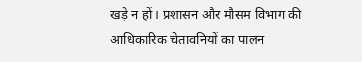खड़े न हों। प्रशासन और मौसम विभाग की आधिकारिक चेतावनियों का पालन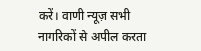करें। वाणी न्यूज़ सभी नागरिकों से अपील करता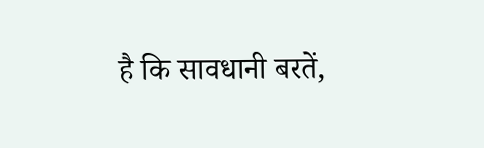है कि सावधानी बरतें,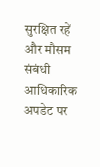सुरक्षित रहें और मौसम संबंधी आधिकारिक अपडेट पर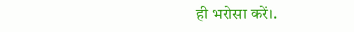ही भरोसा करें।.